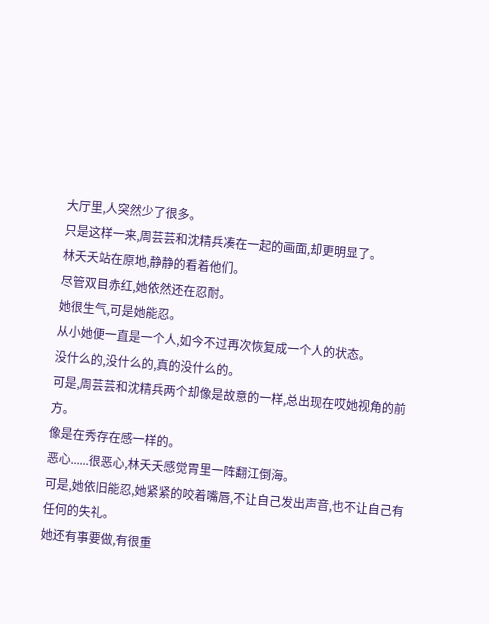大厅里,人突然少了很多。
只是这样一来,周芸芸和沈精兵凑在一起的画面,却更明显了。
林夭夭站在原地,静静的看着他们。
尽管双目赤红,她依然还在忍耐。
她很生气,可是她能忍。
从小她便一直是一个人,如今不过再次恢复成一个人的状态。
没什么的,没什么的,真的没什么的。
可是,周芸芸和沈精兵两个却像是故意的一样,总出现在哎她视角的前方。
像是在秀存在感一样的。
恶心......很恶心,林夭夭感觉胃里一阵翻江倒海。
可是,她依旧能忍,她紧紧的咬着嘴唇,不让自己发出声音,也不让自己有任何的失礼。
她还有事要做,有很重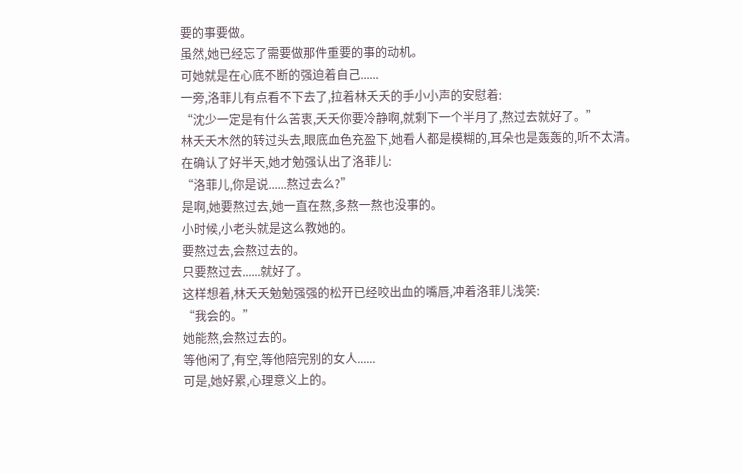要的事要做。
虽然,她已经忘了需要做那件重要的事的动机。
可她就是在心底不断的强迫着自己......
一旁,洛菲儿有点看不下去了,拉着林夭夭的手小小声的安慰着:
“沈少一定是有什么苦衷,夭夭你要冷静啊,就剩下一个半月了,熬过去就好了。”
林夭夭木然的转过头去,眼底血色充盈下,她看人都是模糊的,耳朵也是轰轰的,听不太清。
在确认了好半天,她才勉强认出了洛菲儿:
“洛菲儿,你是说......熬过去么?”
是啊,她要熬过去,她一直在熬,多熬一熬也没事的。
小时候,小老头就是这么教她的。
要熬过去,会熬过去的。
只要熬过去......就好了。
这样想着,林夭夭勉勉强强的松开已经咬出血的嘴唇,冲着洛菲儿浅笑:
“我会的。”
她能熬,会熬过去的。
等他闲了,有空,等他陪完别的女人......
可是,她好累,心理意义上的。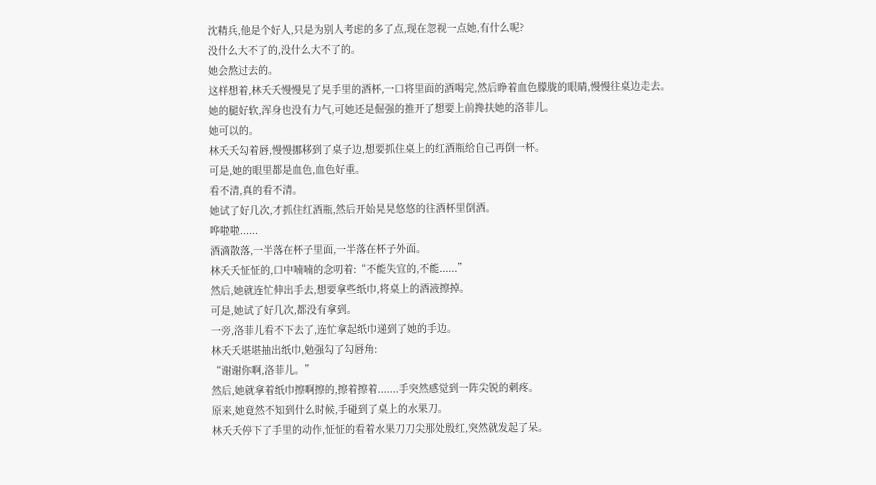沈精兵,他是个好人,只是为别人考虑的多了点,现在忽视一点她,有什么呢?
没什么大不了的,没什么大不了的。
她会熬过去的。
这样想着,林夭夭慢慢晃了晃手里的酒杯,一口将里面的酒喝完,然后睁着血色朦胧的眼睛,慢慢往桌边走去。
她的腿好软,浑身也没有力气,可她还是倔强的推开了想要上前搀扶她的洛菲儿。
她可以的。
林夭夭勾着唇,慢慢挪移到了桌子边,想要抓住桌上的红酒瓶给自己再倒一杯。
可是,她的眼里都是血色,血色好重。
看不清,真的看不清。
她试了好几次,才抓住红酒瓶,然后开始晃晃悠悠的往酒杯里倒酒。
哗啦啦......
酒滴散落,一半落在杯子里面,一半落在杯子外面。
林夭夭怔怔的,口中喃喃的念叨着:“不能失宜的,不能......”
然后,她就连忙伸出手去,想要拿些纸巾,将桌上的酒液擦掉。
可是,她试了好几次,都没有拿到。
一旁,洛菲儿看不下去了,连忙拿起纸巾递到了她的手边。
林夭夭堪堪抽出纸巾,勉强勾了勾唇角:
“谢谢你啊,洛菲儿。”
然后,她就拿着纸巾擦啊擦的,擦着擦着.......手突然感觉到一阵尖锐的刺疼。
原来,她竟然不知到什么时候,手碰到了桌上的水果刀。
林夭夭停下了手里的动作,怔怔的看着水果刀刀尖那处殷红,突然就发起了呆。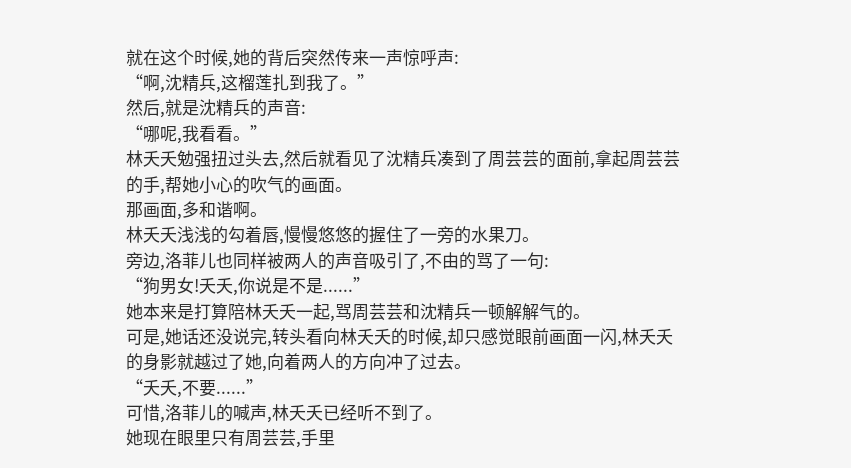就在这个时候,她的背后突然传来一声惊呼声:
“啊,沈精兵,这榴莲扎到我了。”
然后,就是沈精兵的声音:
“哪呢,我看看。”
林夭夭勉强扭过头去,然后就看见了沈精兵凑到了周芸芸的面前,拿起周芸芸的手,帮她小心的吹气的画面。
那画面,多和谐啊。
林夭夭浅浅的勾着唇,慢慢悠悠的握住了一旁的水果刀。
旁边,洛菲儿也同样被两人的声音吸引了,不由的骂了一句:
“狗男女!夭夭,你说是不是......”
她本来是打算陪林夭夭一起,骂周芸芸和沈精兵一顿解解气的。
可是,她话还没说完,转头看向林夭夭的时候,却只感觉眼前画面一闪,林夭夭的身影就越过了她,向着两人的方向冲了过去。
“夭夭,不要......”
可惜,洛菲儿的喊声,林夭夭已经听不到了。
她现在眼里只有周芸芸,手里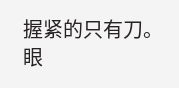握紧的只有刀。
眼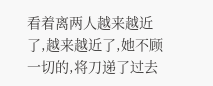看着离两人越来越近了,越来越近了,她不顾一切的,将刀递了过去